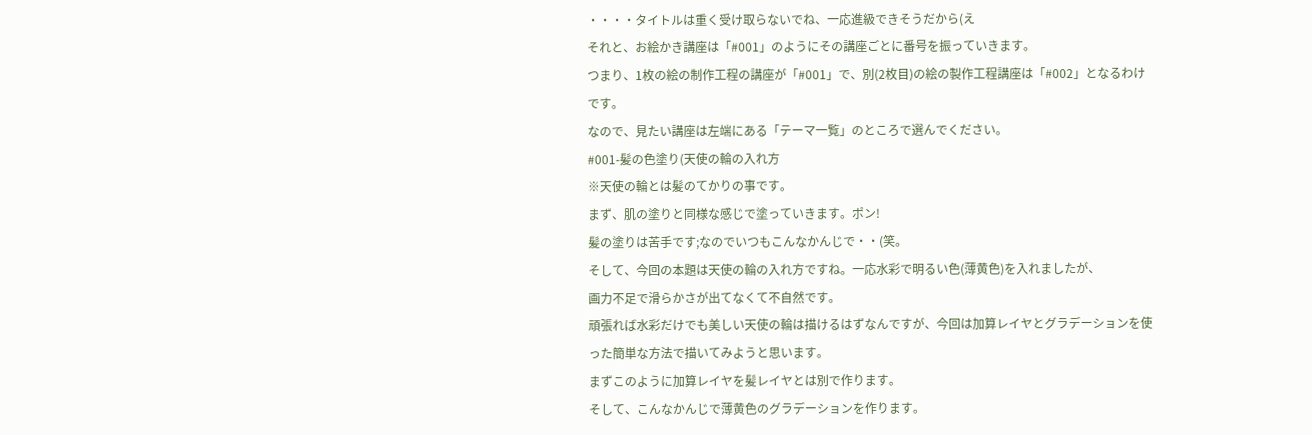・・・・タイトルは重く受け取らないでね、一応進級できそうだから(え
それと、お絵かき講座は「#001」のようにその講座ごとに番号を振っていきます。
つまり、1枚の絵の制作工程の講座が「#001」で、別(2枚目)の絵の製作工程講座は「#002」となるわけです。
なので、見たい講座は左端にある「テーマ一覧」のところで選んでください。
#001-髪の色塗り(天使の輪の入れ方
※天使の輪とは髪のてかりの事です。
まず、肌の塗りと同様な感じで塗っていきます。ポン!
髪の塗りは苦手です;なのでいつもこんなかんじで・・(笑。
そして、今回の本題は天使の輪の入れ方ですね。一応水彩で明るい色(薄黄色)を入れましたが、
画力不足で滑らかさが出てなくて不自然です。
頑張れば水彩だけでも美しい天使の輪は描けるはずなんですが、今回は加算レイヤとグラデーションを使った簡単な方法で描いてみようと思います。
まずこのように加算レイヤを髪レイヤとは別で作ります。
そして、こんなかんじで薄黄色のグラデーションを作ります。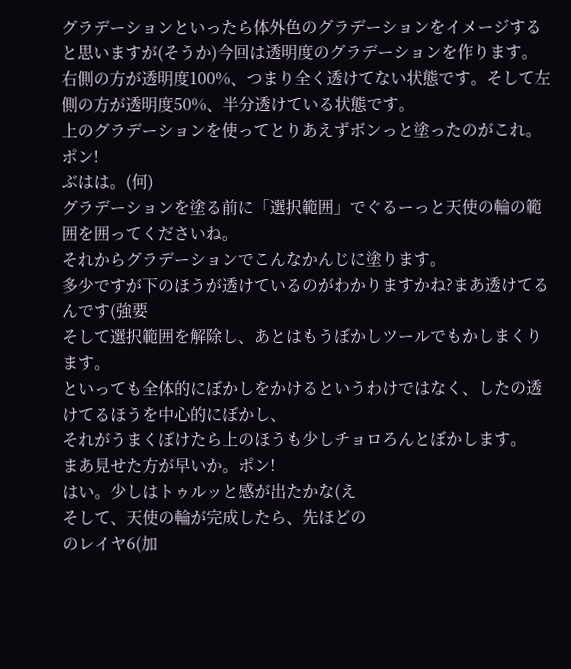グラデーションといったら体外色のグラデーションをイメージすると思いますが(そうか)今回は透明度のグラデーションを作ります。
右側の方が透明度100%、つまり全く透けてない状態です。そして左側の方が透明度50%、半分透けている状態です。
上のグラデーションを使ってとりあえずボンっと塗ったのがこれ。ポン!
ぶはは。(何)
グラデーションを塗る前に「選択範囲」でぐるーっと天使の輪の範囲を囲ってくださいね。
それからグラデーションでこんなかんじに塗ります。
多少ですが下のほうが透けているのがわかりますかね?まあ透けてるんです(強要
そして選択範囲を解除し、あとはもうぼかしツールでもかしまくります。
といっても全体的にぼかしをかけるというわけではなく、したの透けてるほうを中心的にぼかし、
それがうまくぼけたら上のほうも少しチョロろんとぼかします。
まあ見せた方が早いか。ポン!
はい。少しはトゥルッと感が出たかな(え
そして、天使の輪が完成したら、先ほどの
のレイヤ6(加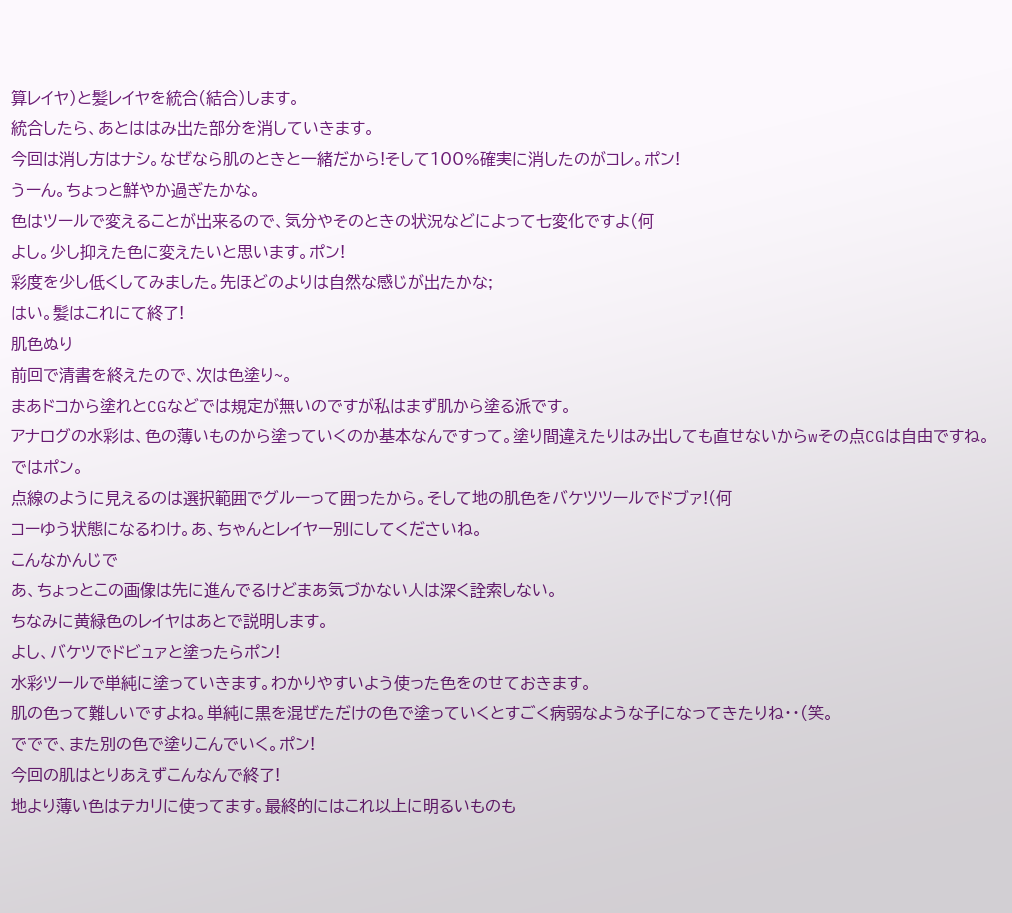算レイヤ)と髪レイヤを統合(結合)します。
統合したら、あとははみ出た部分を消していきます。
今回は消し方はナシ。なぜなら肌のときと一緒だから!そして100%確実に消したのがコレ。ポン!
うーん。ちょっと鮮やか過ぎたかな。
色はツールで変えることが出来るので、気分やそのときの状況などによって七変化ですよ(何
よし。少し抑えた色に変えたいと思います。ポン!
彩度を少し低くしてみました。先ほどのよりは自然な感じが出たかな;
はい。髪はこれにて終了!
肌色ぬり
前回で清書を終えたので、次は色塗り~。
まあドコから塗れとCGなどでは規定が無いのですが私はまず肌から塗る派です。
アナログの水彩は、色の薄いものから塗っていくのか基本なんですって。塗り間違えたりはみ出しても直せないからwその点CGは自由ですね。
ではポン。
点線のように見えるのは選択範囲でグルーって囲ったから。そして地の肌色をバケツツールでドブァ!(何
コーゆう状態になるわけ。あ、ちゃんとレイヤー別にしてくださいね。
こんなかんじで
あ、ちょっとこの画像は先に進んでるけどまあ気づかない人は深く詮索しない。
ちなみに黄緑色のレイヤはあとで説明します。
よし、バケツでドビュァと塗ったらポン!
水彩ツールで単純に塗っていきます。わかりやすいよう使った色をのせておきます。
肌の色って難しいですよね。単純に黒を混ぜただけの色で塗っていくとすごく病弱なような子になってきたりね・・(笑。
ででで、また別の色で塗りこんでいく。ポン!
今回の肌はとりあえずこんなんで終了!
地より薄い色はテカリに使ってます。最終的にはこれ以上に明るいものも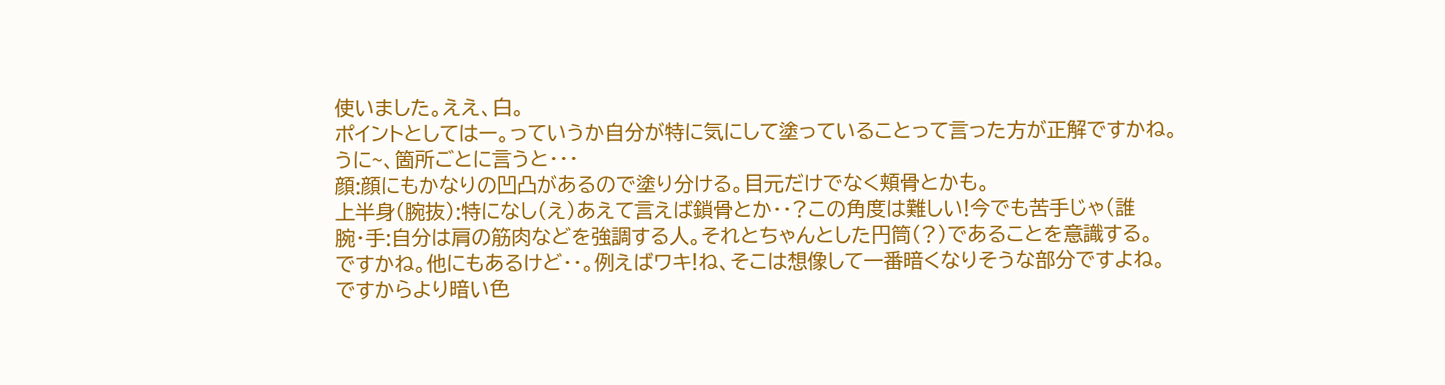使いました。ええ、白。
ポイントとしてはー。っていうか自分が特に気にして塗っていることって言った方が正解ですかね。
うに~、箇所ごとに言うと・・・
顔:顔にもかなりの凹凸があるので塗り分ける。目元だけでなく頬骨とかも。
上半身(腕抜):特になし(え)あえて言えば鎖骨とか・・?この角度は難しい!今でも苦手じゃ(誰
腕・手:自分は肩の筋肉などを強調する人。それとちゃんとした円筒(?)であることを意識する。
ですかね。他にもあるけど・・。例えばワキ!ね、そこは想像して一番暗くなりそうな部分ですよね。
ですからより暗い色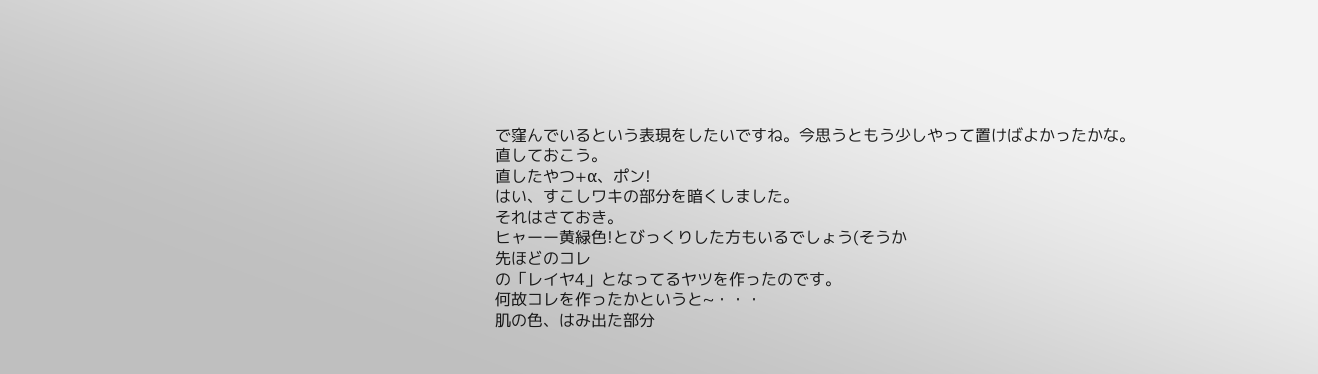で窪んでいるという表現をしたいですね。今思うともう少しやって置けばよかったかな。
直しておこう。
直したやつ+α、ポン!
はい、すこしワキの部分を暗くしました。
それはさておき。
ヒャーー黄緑色!とびっくりした方もいるでしょう(そうか
先ほどのコレ
の「レイヤ4」となってるヤツを作ったのです。
何故コレを作ったかというと~・・・
肌の色、はみ出た部分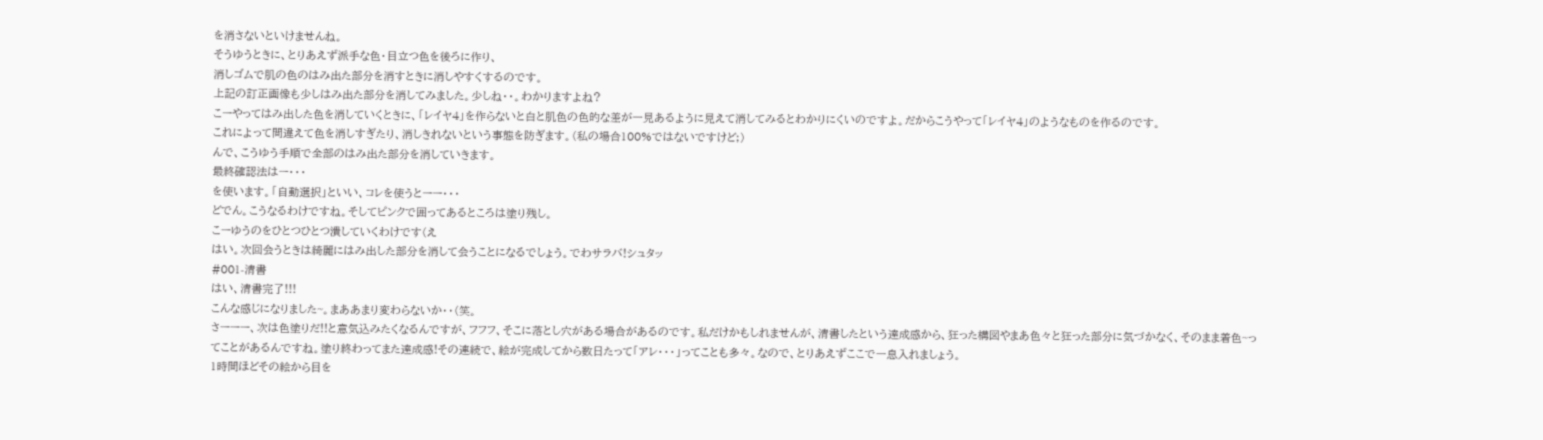を消さないといけませんね。
そうゆうときに、とりあえず派手な色・目立つ色を後ろに作り、
消しゴムで肌の色のはみ出た部分を消すときに消しやすくするのです。
上記の訂正画像も少しはみ出た部分を消してみました。少しね・・。わかりますよね?
こーやってはみ出した色を消していくときに、「レイヤ4」を作らないと白と肌色の色的な差が一見あるように見えて消してみるとわかりにくいのですよ。だからこうやって「レイヤ4」のようなものを作るのです。
これによって間違えて色を消しすぎたり、消しきれないという事態を防ぎます。(私の場合100%ではないですけど;)
んで、こうゆう手順で全部のはみ出た部分を消していきます。
最終確認法はー・・・
を使います。「自動選択」といい、コレを使うとーー・・・
どでん。こうなるわけですね。そしてピンクで囲ってあるところは塗り残し。
こーゆうのをひとつひとつ潰していくわけです(え
はい。次回会うときは綺麗にはみ出した部分を消して会うことになるでしょう。でわサラバ!シュタッ
#001-清書
はい、清書完了!!!
こんな感じになりました~。まああまり変わらないか・・(笑。
さーーー、次は色塗りだ!!と意気込みたくなるんですが、フフフ、そこに落とし穴がある場合があるのです。私だけかもしれませんが、清書したという達成感から、狂った構図やまあ色々と狂った部分に気づかなく、そのまま着色~ってことがあるんですね。塗り終わってまた達成感!その連続で、絵が完成してから数日たって「アレ・・・」ってことも多々。なので、とりあえずここで一息入れましょう。
1時間ほどその絵から目を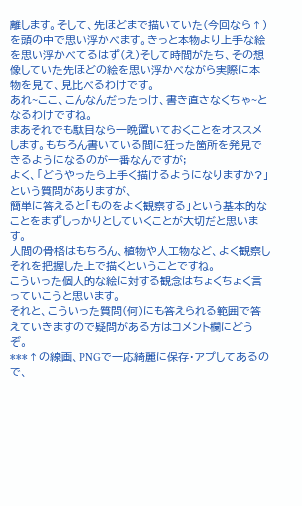離します。そして、先ほどまで描いていた(今回なら↑)を頭の中で思い浮かべます。きっと本物より上手な絵を思い浮かべてるはず(え)そして時間がたち、その想像していた先ほどの絵を思い浮かべながら実際に本物を見て、見比べるわけです。
あれ~ここ、こんなんだったっけ、書き直さなくちゃ~となるわけですね。
まあそれでも駄目なら一晩置いておくことをオススメします。もちろん書いている間に狂った箇所を発見できるようになるのが一番なんですが;
よく、「どうやったら上手く描けるようになりますか?」という質問がありますが、
簡単に答えると「ものをよく観察する」という基本的なことをまずしっかりとしていくことが大切だと思います。
人間の骨格はもちろん、植物や人工物など、よく観察しそれを把握した上で描くということですね。
こういった個人的な絵に対する観念はちょくちょく言っていこうと思います。
それと、こういった質問(何)にも答えられる範囲で答えていきますので疑問がある方はコメント欄にどうぞ。
***↑の線画、PNGで一応綺麗に保存・アプしてあるので、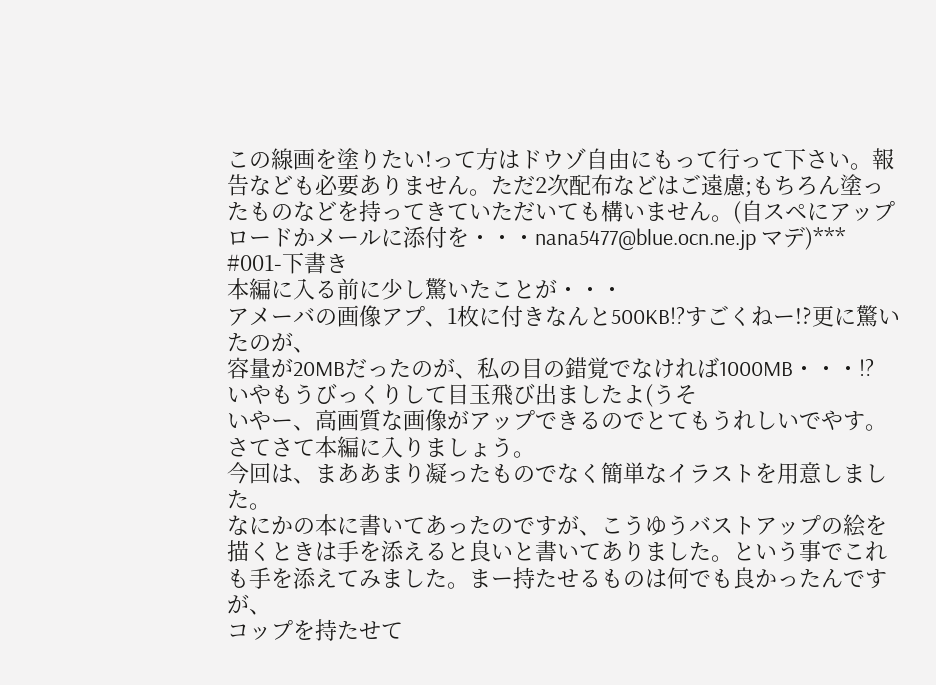この線画を塗りたい!って方はドウゾ自由にもって行って下さい。報告なども必要ありません。ただ2次配布などはご遠慮;もちろん塗ったものなどを持ってきていただいても構いません。(自スペにアップロードかメールに添付を・・・nana5477@blue.ocn.ne.jp マデ)***
#001-下書き
本編に入る前に少し驚いたことが・・・
アメーバの画像アプ、1枚に付きなんと500KB!?すごくねー!?更に驚いたのが、
容量が20MBだったのが、私の目の錯覚でなければ1000MB・・・!?
いやもうびっくりして目玉飛び出ましたよ(うそ
いやー、高画質な画像がアップできるのでとてもうれしいでやす。
さてさて本編に入りましょう。
今回は、まああまり凝ったものでなく簡単なイラストを用意しました。
なにかの本に書いてあったのですが、こうゆうバストアップの絵を描くときは手を添えると良いと書いてありました。という事でこれも手を添えてみました。まー持たせるものは何でも良かったんですが、
コップを持たせて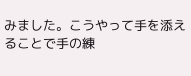みました。こうやって手を添えることで手の練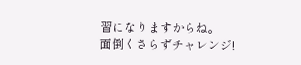習になりますからね。
面倒くさらずチャレンジ!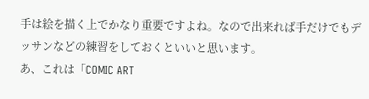手は絵を描く上でかなり重要ですよね。なので出来れば手だけでもデッサンなどの練習をしておくといいと思います。
あ、これは「COMIC ART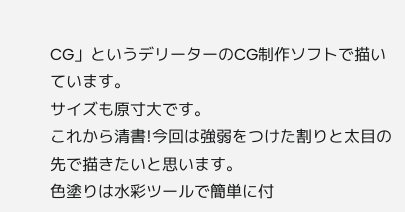CG」というデリーターのCG制作ソフトで描いています。
サイズも原寸大です。
これから清書!今回は強弱をつけた割りと太目の先で描きたいと思います。
色塗りは水彩ツールで簡単に付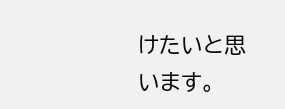けたいと思います。